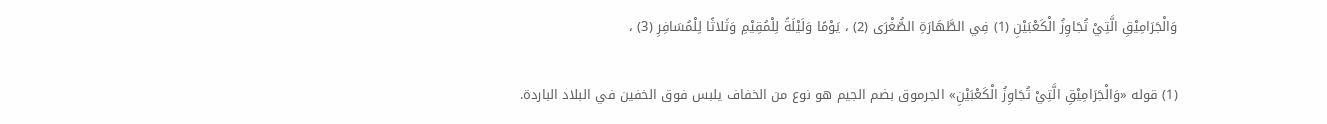وَالْجَرَامِيْقِ الَّتِيْ تُجَاوِزُ الْكَعْبَيْنِ (1) فِي الطَّهَارَةِ الصُّغْرَى (2) ، يَوْمًا وَلَيْلَةً لِلْمُقِيْمِ وَثَلاثًا لِلْمُسَافِرِ (3) ،

(1) قوله «وَالْجَرَامِيْقِ الَّتِيْ تُجَاوِزُ الْكَعْبَيْنِ» الجرموق بضم الجيم هو نوع من الخفاف يلبس فوق الخفين في البلاد الباردة.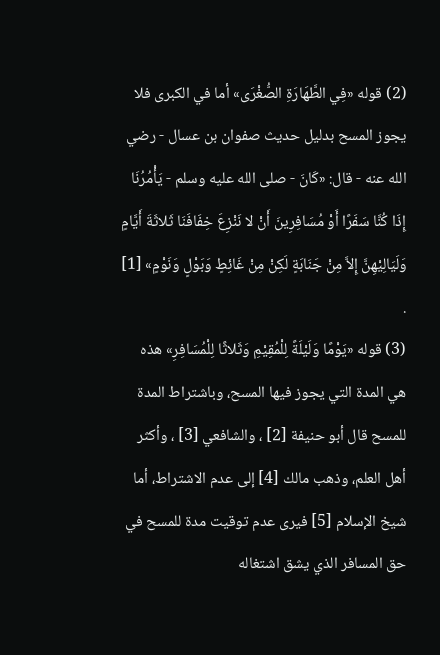(2) قوله «فِي الطَّهَارَةِ الصُّغْرَى» أما في الكبرى فلا يجوز المسح بدليل حديث صفوان بن عسال - رضي الله عنه - قال: «كَانَ - صلى الله عليه وسلم - يَأْمُرُنَا إِذَا كُنَّا سَفَرًا أَوْ مُسَافِرِينَ أَنْ لا نَنْزِعَ خِفَافَنَا ثَلاثَةَ أَيَّامٍ وَلَيَالِيْهِنَّ إِلاَّ مِنْ جَنَابَةٍ لَكِنْ مِنْ غَائِطٍ وَبَوْلٍ وَنَوْمٍ» [1] .
(3) قوله «يَوْمًا وَلَيْلَةً لِلْمُقِيْمِ وَثَلاثًا لِلْمُسَافِرِ» هذه هي المدة التي يجوز فيها المسح، وباشتراط المدة للمسح قال أبو حنيفة [2] ، والشافعي [3] ، وأكثر أهل العلم، وذهب مالك [4] إلى عدم الاشتراط، أما شيخ الإسلام [5] فيرى عدم توقيت مدة للمسح في حق المسافر الذي يشق اشتغاله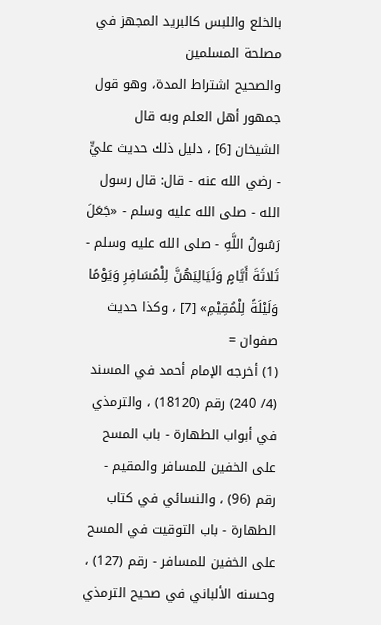بالخلع واللبس كالبريد المجهز في مصلحة المسلمين
والصحيح اشتراط المدة، وهو قول جمهور أهل العلم وبه قال الشيخان [6] ، دليل ذلك حديث عليٍّ - رضي الله عنه - قال: قال رسول الله - صلى الله عليه وسلم - «جَعَلَ رَسُولُ اللَّهِ - صلى الله عليه وسلم - ثَلاثَةَ أَيَّامٍ وَلَيَالِيَهُنَّ لِلْمُسَافِرِ وَيَوْمًا وَلَيْلَةً لِلْمُقِيْمِ» [7] ، وكذا حديث صفوان =
(1) أخرجه الإمام أحمد في المسند (4/ 240) رقم (18120) ، والترمذي في أبواب الطهارة - باب المسح على الخفين للمسافر والمقيم - رقم (96) ، والنسائي في كتاب الطهارة - باب التوقيت في المسح على الخفين للمسافر - رقم (127) ، وحسنه الألباني في صحيح الترمذي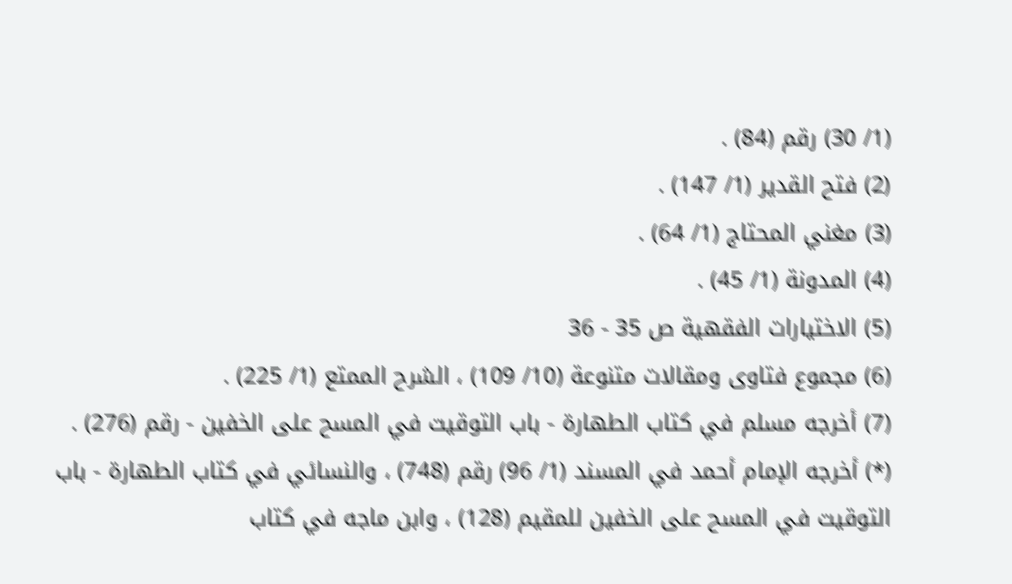(1/ 30) رقم (84) .
(2) فتح القدير (1/ 147) .
(3) مغني المحتاج (1/ 64) .
(4) المدونة (1/ 45) .
(5) الاختيارات الفقهية ص 35 - 36
(6) مجموع فتاوى ومقالات متنوعة (10/ 109) ، الشرح الممتع (1/ 225) .
(7) أخرجه مسلم في كتاب الطهارة - باب التوقيت في المسح على الخفين - رقم (276) .
(*) أخرجه الإمام أحمد في المسند (1/ 96) رقم (748) ، والنسائي في كتاب الطهارة - باب التوقيت في المسح على الخفين للمقيم (128) ، وابن ماجه في كتاب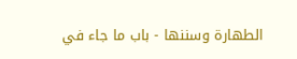الطهارة وسننها - باب ما جاء في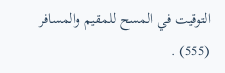التوقيت في المسح للمقيم والمسافر (555) .